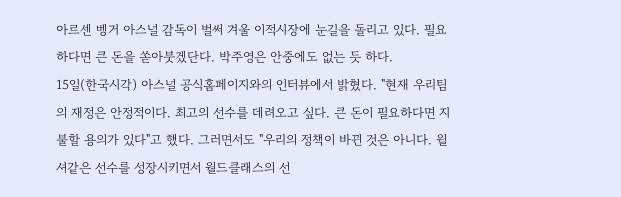아르센 벵거 아스널 감독이 벌써 겨울 이적시장에 눈길을 돌리고 있다. 필요하다면 큰 돈을 쏟아붓겠단다. 박주영은 안중에도 없는 듯 하다.
15일(한국시각) 아스널 공식홈페이지와의 인터뷰에서 밝혔다. "현재 우리팀의 재정은 안정적이다. 최고의 선수를 데려오고 싶다. 큰 돈이 필요하다면 지불할 용의가 있다"고 했다. 그러면서도 "우리의 정책이 바뀐 것은 아니다. 윌셔같은 선수를 성장시키면서 월드클래스의 선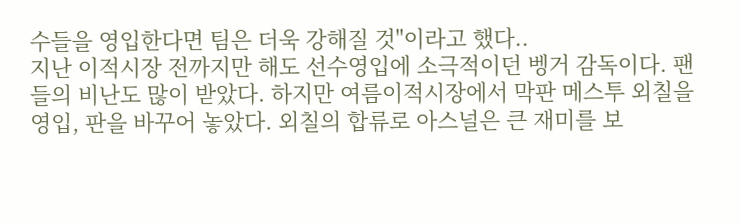수들을 영입한다면 팀은 더욱 강해질 것"이라고 했다..
지난 이적시장 전까지만 해도 선수영입에 소극적이던 벵거 감독이다. 팬들의 비난도 많이 받았다. 하지만 여름이적시장에서 막판 메스투 외칠을 영입, 판을 바꾸어 놓았다. 외칠의 합류로 아스널은 큰 재미를 보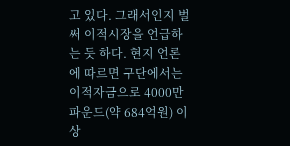고 있다. 그래서인지 벌써 이적시장을 언급하는 듯 하다. 현지 언론에 따르면 구단에서는 이적자금으로 4000만파운드(약 684억원) 이상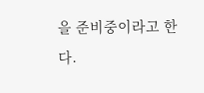을 준비중이라고 한다.